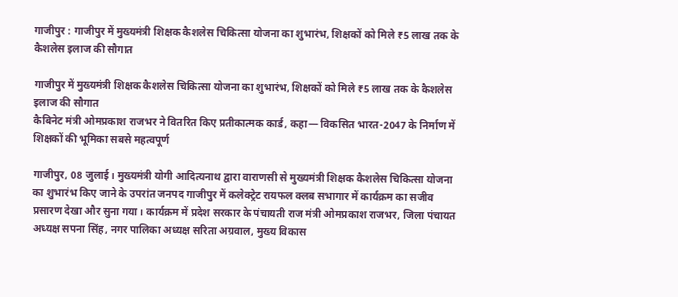गाजीपुर : गाजीपुर में मुख्यमंत्री शिक्षक कैशलेस चिकित्सा योजना का शुभारंभ, शिक्षकों को मिले ₹5 लाख तक के कैशलेस इलाज की सौगात

गाजीपुर में मुख्यमंत्री शिक्षक कैशलेस चिकित्सा योजना का शुभारंभ, शिक्षकों को मिले ₹5 लाख तक के कैशलेस इलाज की सौगात
कैबिनेट मंत्री ओमप्रकाश राजभर ने वितरित किए प्रतीकात्मक कार्ड, कहा— विकसित भारत-2047 के निर्माण में शिक्षकों की भूमिका सबसे महत्वपूर्ण

गाजीपुर, 08 जुलाई। मुख्यमंत्री योगी आदित्यनाथ द्वारा वाराणसी से मुख्यमंत्री शिक्षक कैशलेस चिकित्सा योजना का शुभारंभ किए जाने के उपरांत जनपद गाजीपुर में कलेक्ट्रेट रायफल क्लब सभागार में कार्यक्रम का सजीव प्रसारण देखा और सुना गया। कार्यक्रम में प्रदेश सरकार के पंचायती राज मंत्री ओमप्रकाश राजभर, जिला पंचायत अध्यक्ष सपना सिंह, नगर पालिका अध्यक्ष सरिता अग्रवाल, मुख्य विकास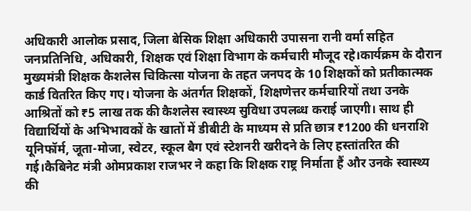अधिकारी आलोक प्रसाद, जिला बेसिक शिक्षा अधिकारी उपासना रानी वर्मा सहित जनप्रतिनिधि, अधिकारी, शिक्षक एवं शिक्षा विभाग के कर्मचारी मौजूद रहे।कार्यक्रम के दौरान मुख्यमंत्री शिक्षक कैशलेस चिकित्सा योजना के तहत जनपद के 10 शिक्षकों को प्रतीकात्मक कार्ड वितरित किए गए। योजना के अंतर्गत शिक्षकों, शिक्षणेत्तर कर्मचारियों तथा उनके आश्रितों को ₹5 लाख तक की कैशलेस स्वास्थ्य सुविधा उपलब्ध कराई जाएगी। साथ ही विद्यार्थियों के अभिभावकों के खातों में डीबीटी के माध्यम से प्रति छात्र ₹1200 की धनराशि यूनिफॉर्म, जूता-मोजा, स्वेटर, स्कूल बैग एवं स्टेशनरी खरीदने के लिए हस्तांतरित की गई।कैबिनेट मंत्री ओमप्रकाश राजभर ने कहा कि शिक्षक राष्ट्र निर्माता हैं और उनके स्वास्थ्य की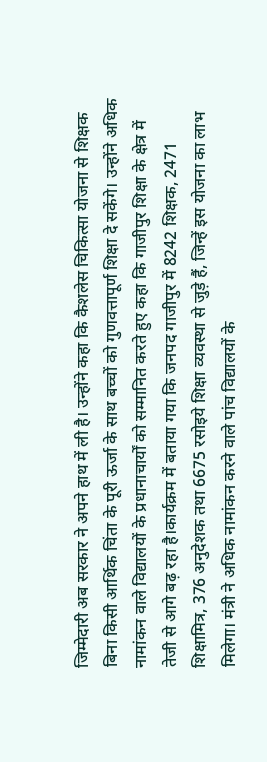जिम्मेदारी अब सरकार ने अपने हाथ में ली है। उन्होंने कहा कि कैशलेस चिकित्सा योजना से शिक्षक बिना किसी आर्थिक चिंता के पूरी ऊर्जा के साथ बच्चों को गुणवत्तापूर्ण शिक्षा दे सकेंगे। उन्होंने अधिक नामांकन वाले विद्यालयों के प्रधानाचार्यों को सम्मानित करते हुए कहा कि गाजीपुर शिक्षा के क्षेत्र में तेजी से आगे बढ़ रहा है।कार्यक्रम में बताया गया कि जनपद गाजीपुर में 8242 शिक्षक, 2471 शिक्षामित्र, 376 अनुदेशक तथा 6675 रसोइये शिक्षा व्यवस्था से जुड़े हैं, जिन्हें इस योजना का लाभ मिलेगा। मंत्री ने अधिक नामांकन करने वाले पांच विद्यालयों के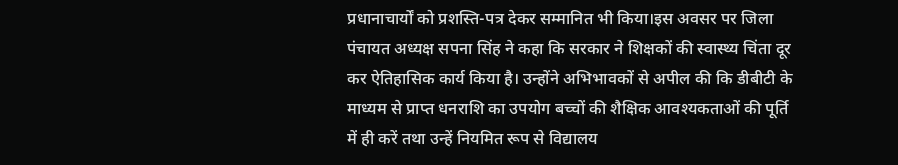प्रधानाचार्यों को प्रशस्ति-पत्र देकर सम्मानित भी किया।इस अवसर पर जिला पंचायत अध्यक्ष सपना सिंह ने कहा कि सरकार ने शिक्षकों की स्वास्थ्य चिंता दूर कर ऐतिहासिक कार्य किया है। उन्होंने अभिभावकों से अपील की कि डीबीटी के माध्यम से प्राप्त धनराशि का उपयोग बच्चों की शैक्षिक आवश्यकताओं की पूर्ति में ही करें तथा उन्हें नियमित रूप से विद्यालय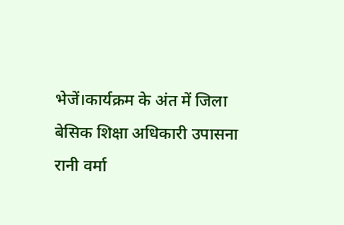भेजें।कार्यक्रम के अंत में जिला बेसिक शिक्षा अधिकारी उपासना रानी वर्मा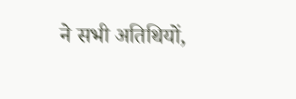ने सभी अतिथियों,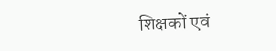शिक्षकों एवं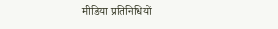मीडिया प्रतिनिधियों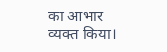का आभार व्यक्त किया।